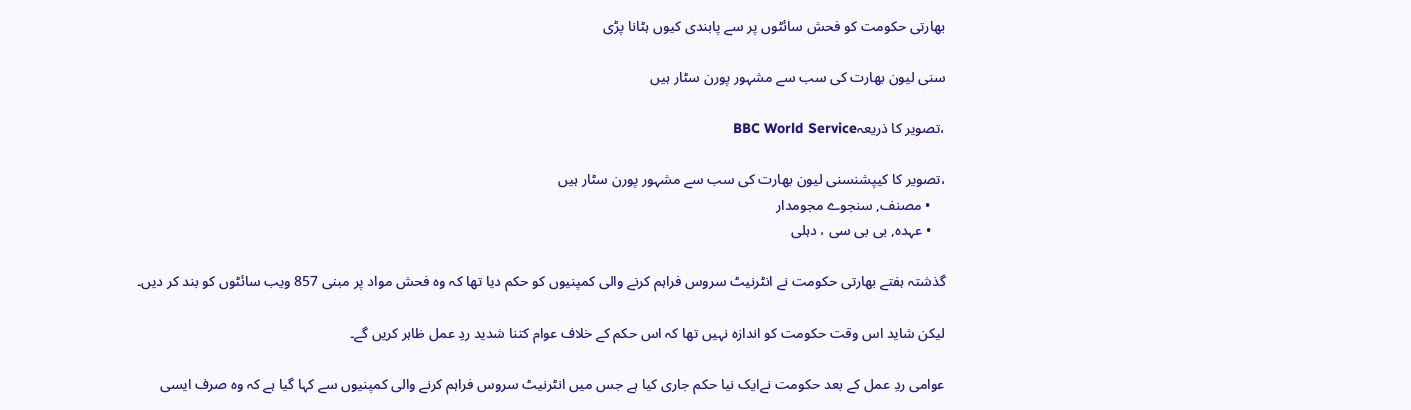بھارتی حکومت کو فحش سائٹوں پر سے پابندی کیوں ہٹانا پڑی

سنی لیون بھارت کی سب سے مشہور پورن سٹار ہیں

،تصویر کا ذریعہBBC World Service

،تصویر کا کیپشنسنی لیون بھارت کی سب سے مشہور پورن سٹار ہیں
    • مصنف, سنجوے مجومدار
    • عہدہ, بی بی سی ، دہلی

گذشتہ ہفتے بھارتی حکومت نے انٹرنیٹ سروس فراہم کرنے والی کمپنیوں کو حکم دیا تھا کہ وہ فحش مواد پر مبنی 857 ویب سائٹوں کو بند کر دیں۔

لیکن شاید اس وقت حکومت کو اندازہ نہیں تھا کہ اس حکم کے خلاف عوام کتنا شدید ردِ عمل ظاہر کریں گے۔

عوامی ردِ عمل کے بعد حکومت نےایک نیا حکم جاری کیا ہے جس میں انٹرنیٹ سروس فراہم کرنے والی کمپنیوں سے کہا گیا ہے کہ وہ صرف ایسی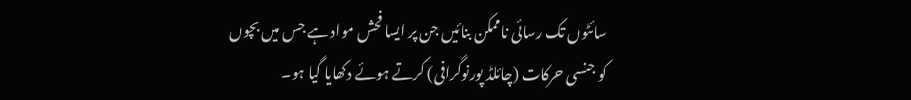سائٹوں تک رسائی ناممکن بنائیں جن پر ایسا فحش مواد ہے جس میں بچوں کو جنسی حرکات (چائلڈ پورنوگرافی) کرتے ہوئے دکھایا گیا ہو۔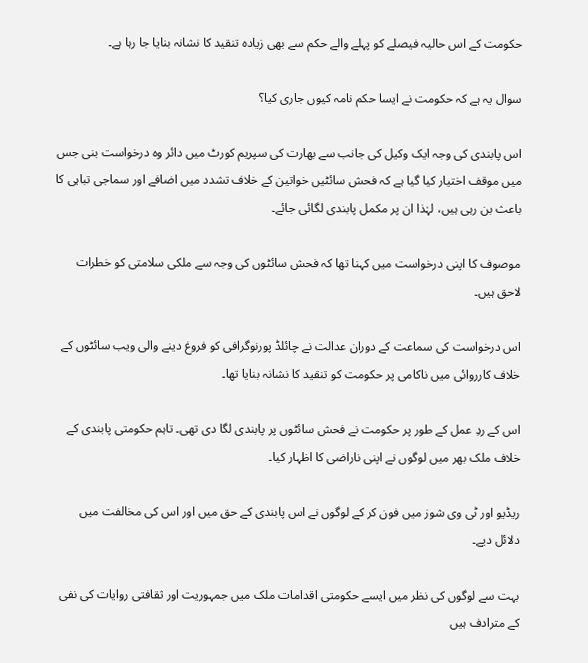حکومت کے اس حالیہ فیصلے کو پہلے والے حکم سے بھی زیادہ تنقید کا نشانہ بنایا جا رہا ہے۔

سوال یہ ہے کہ حکومت نے ایسا حکم نامہ کیوں جاری کیا؟

اس پابندی کی وجہ ایک وکیل کی جانب سے بھارت کی سپریم کورٹ میں دائر وہ درخواست بنی جس میں موقف اختیار کیا گیا ہے کہ فحش سائٹیں خواتین کے خلاف تشدد میں اضافے اور سماجی تباہی کا باعث بن رہی ہیں، لہٰذا ان پر مکمل پابندی لگائی جائے۔

موصوف کا اپنی درخواست میں کہنا تھا کہ فحش سائٹوں کی وجہ سے ملکی سلامتی کو خطرات لاحق ہیں۔

اس درخواست کی سماعت کے دوران عدالت نے چائلڈ پورنوگرافی کو فروغ دینے والی ویب سائٹوں کے خلاف کارروائی میں ناکامی پر حکومت کو تنقید کا نشانہ بنایا تھا۔

اس کے ردِ عمل کے طور پر حکومت نے فحش سائٹوں پر پابندی لگا دی تھی۔ تاہم حکومتی پابندی کے خلاف ملک بھر میں لوگوں نے اپنی ناراضی کا اظہار کیا۔

ریڈیو اور ٹی وی شوز میں فون کر کے لوگوں نے اس پابندی کے حق میں اور اس کی مخالفت میں دلائل دیے۔

بہت سے لوگوں کی نظر میں ایسے حکومتی اقدامات ملک میں جمہوریت اور ثقافتی روایات کی نفی کے مترادف ہیں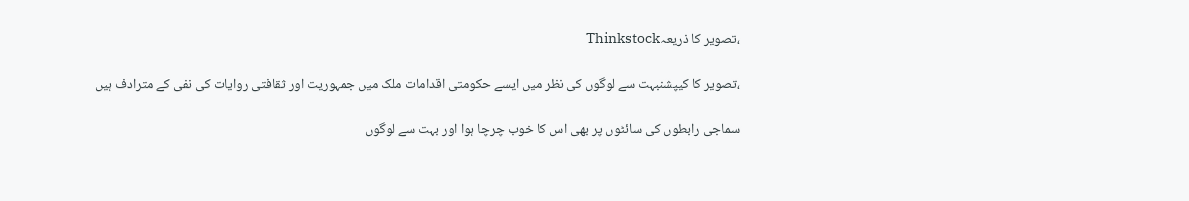،تصویر کا ذریعہThinkstock

،تصویر کا کیپشنبہت سے لوگوں کی نظر میں ایسے حکومتی اقدامات ملک میں جمہوریت اور ثقافتی روایات کی نفی کے مترادف ہیں

سماجی رابطوں کی سائٹوں پر بھی اس کا خوب چرچا ہوا اور بہت سے لوگوں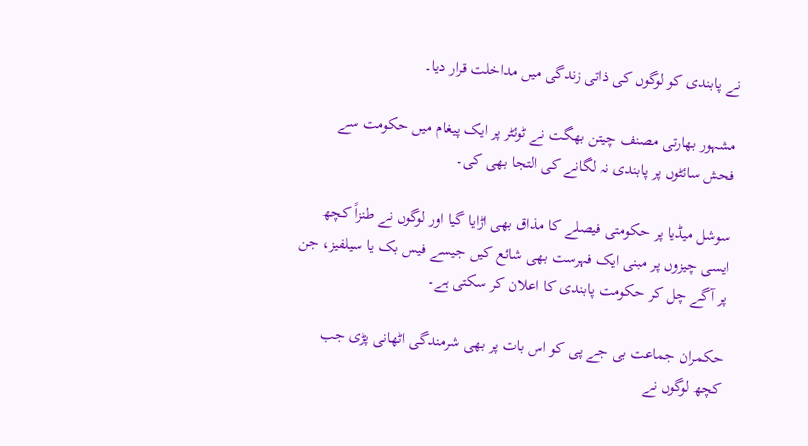نے پابندی کو لوگوں کی ذاتی زندگی میں مداخلت قرار دیا۔

مشہور بھارتی مصنف چیتن بھگت نے ٹوئٹر پر ایک پیغام میں حکومت سے فحش سائٹوں پر پابندی نہ لگانے کی التجا بھی کی۔

سوشل میڈیا پر حکومتی فیصلے کا مذاق بھی اڑایا گیا اور لوگوں نے طنزاً کچھ ایسی چیزوں پر مبنی ایک فہرست بھی شائع کیں جیسے فیس بک یا سیلفیز، جن پر آگے چل کر حکومت پابندی کا اعلان کر سکتی ہے۔

حکمران جماعت بی جے پی کو اس بات پر بھی شرمندگی اٹھانی پڑی جب کچھ لوگوں نے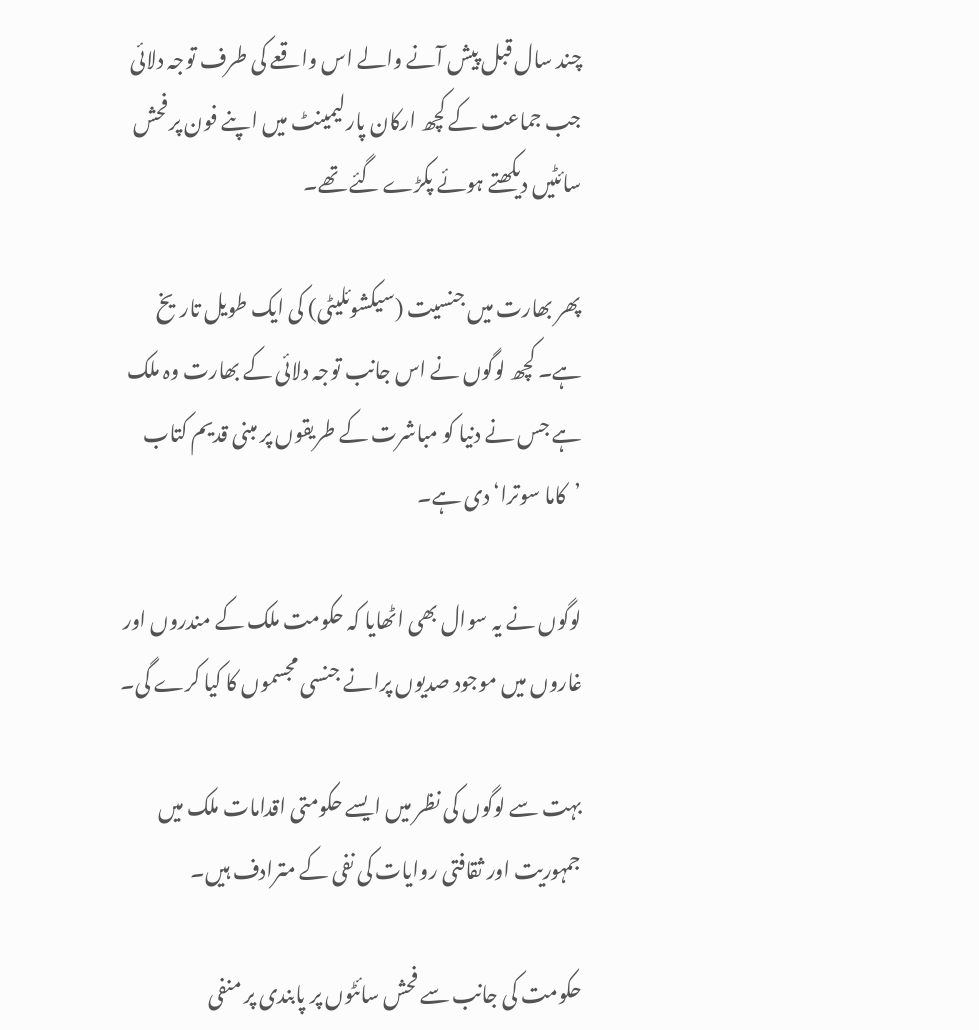چند سال قبل پیش آنے والے اس واقعے کی طرف توجہ دلائی جب جماعت کے کچھ ارکان پارلیمینٹ میں اپنے فون پر فحش سائٹیں دیکھتے ہوئے پکڑے گئے تھے۔

پھر بھارت میں جنسیت (سیکشوئلیٹی) کی ایک طویل تاریخ ہے۔ کچھ لوگوں نے اس جانب توجہ دلائی کے بھارت وہ ملک ہے جس نے دنیا کو مباشرت کے طریقوں پر مبنی قدیم کتاب ’کاما سوترا‘ دی ہے۔

لوگوں نے یہ سوال بھی اٹھایا کہ حکومت ملک کے مندروں اور غاروں میں موجود صدیوں پرانے جنسی مجسموں کا کیا کرے گی۔

بہت سے لوگوں کی نظر میں ایسے حکومتی اقدامات ملک میں جمہوریت اور ثقافتی روایات کی نفی کے مترادف ہیں۔

حکومت کی جانب سے فحش سائٹوں پر پابندی پر منفی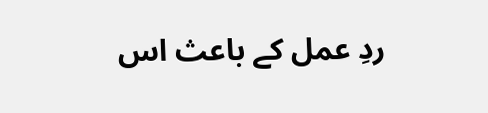ردِ عمل کے باعث اس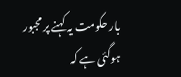بار حکومت یہ کہنے پر مجبور ہوگئی ہے کہ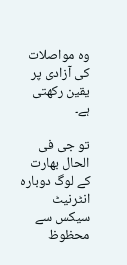وہ مواصلات کی آزادی پر یقین رکھتی ہے۔

تو جی فی الحال بھارت کے لوگ دوبارہ انٹرنیٹ سیکس سے محظوظ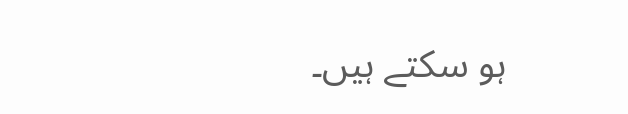ہو سکتے ہیں۔